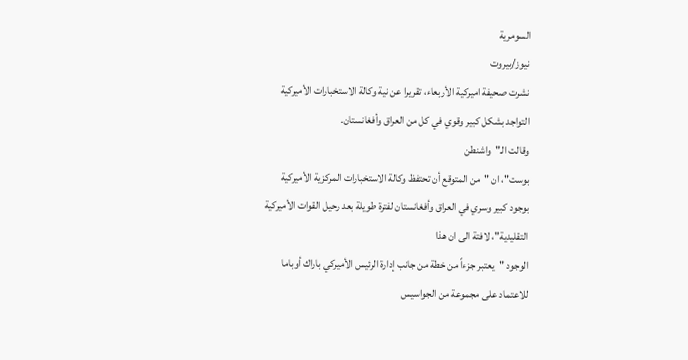السومرية
نيوز/بيروت
نشرت صحيفة اميركية الأربعاء، تقريرا عن نية وكالة الاستخبارات الأميركية
التواجد بشكل كبير وقوي في كل من العراق وأفغانستان.
وقالت الـ"واشنطن
بوست"، ان "من المتوقع أن تحتفظ وكالة الاستخبارات المركزية الأميركية
بوجود كبير وسري في العراق وأفغانستان لفترة طويلة بعد رحيل القوات الأميركية
التقليدية"، لافتة الى ان هذا
الوجود "يعتبر جزءاً من خطة من جانب إدارة الرئيس الأميركي باراك أوباما
للاعتماد على مجموعة من الجواسيس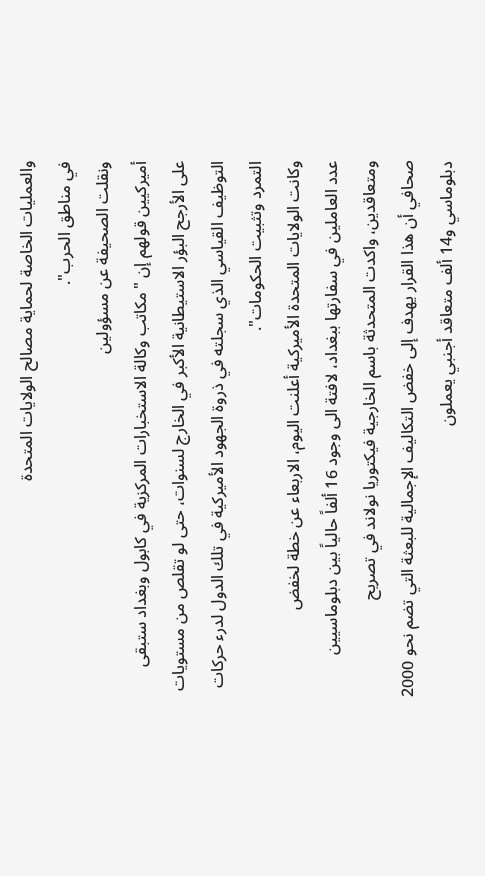والعمليات الخاصة لحماية مصالح الولايات المتحدة
في مناطق الحرب".
ونقلت الصحيفة عن مسؤولين
أميركيين قولهم إن "مكاتب وكالة الاستخبارات المركزية في كابول وبغداد ستبقى
على الأرجح البؤر الاستيطانية الأكبر في الخارج لسنوات، حتى لو تقلص من مستويات
التوظيف القياسي الذي سجلته في ذروة الجهود الأميركية في تلك الدول لدرء حركات
التمرد وتثبيت الحكومات".
وكانت الولايات المتحدة الأميركية أعلنت اليوم، الاربعاء عن خطة لخفض
عدد العاملين في سفارتها ببغداد، لافتة الى وجود 16 ألفاً حالياً بين دبلوماسيين
ومتعاقدين، واكدت المتحدثة باسم الخارجية فيكتوريا نولاند في تصريح
صحافي أن هذا القرار يهدف إلى خفض التكاليف الإجمالية للبعثة التي تضم نحو 2000
دبلوماسي و14 ألف متعاقد أجنبي يعملون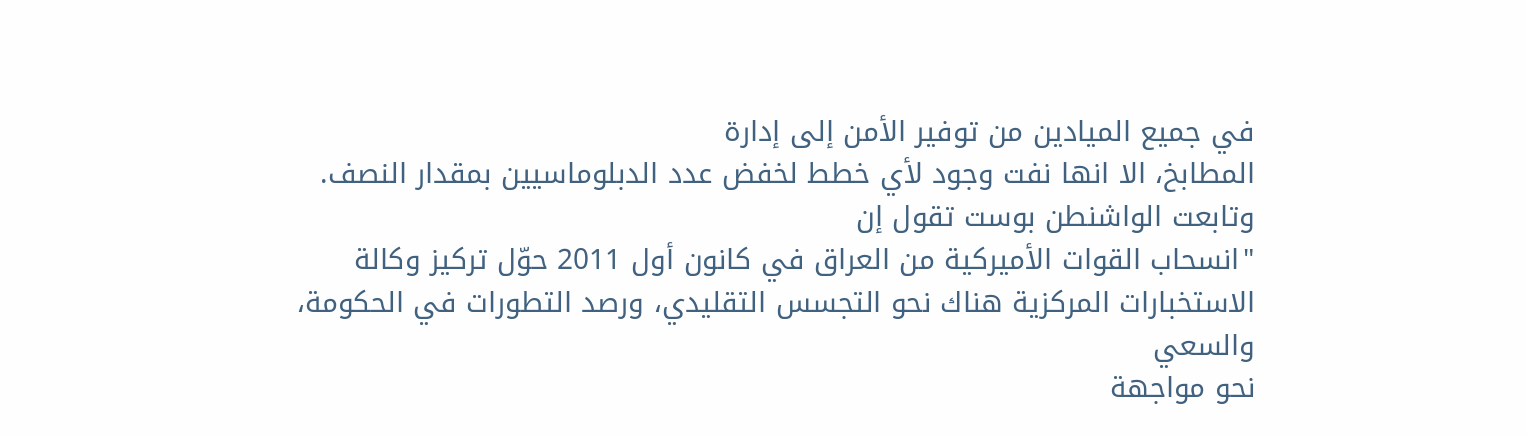في جميع الميادين من توفير الأمن إلى إدارة
المطابخ، الا انها نفت وجود لأي خطط لخفض عدد الدبلوماسيين بمقدار النصف.
وتابعت الواشنطن بوست تقول إن
"انسحاب القوات الأميركية من العراق في كانون أول 2011 حوّل تركيز وكالة
الاستخبارات المركزية هناك نحو التجسس التقليدي، ورصد التطورات في الحكومة، والسعي
نحو مواجهة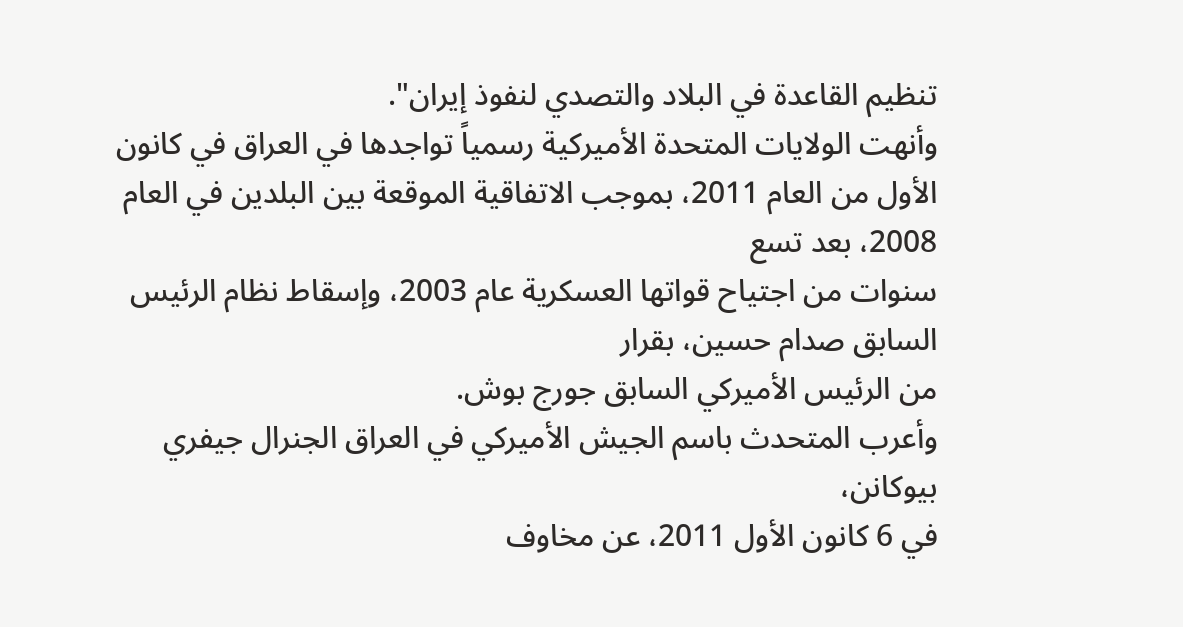تنظيم القاعدة في البلاد والتصدي لنفوذ إيران".
وأنهت الولايات المتحدة الأميركية رسمياً تواجدها في العراق في كانون
الأول من العام 2011، بموجب الاتفاقية الموقعة بين البلدين في العام 2008، بعد تسع
سنوات من اجتياح قواتها العسكرية عام 2003، وإسقاط نظام الرئيس السابق صدام حسين، بقرار
من الرئيس الأميركي السابق جورج بوش.
وأعرب المتحدث باسم الجيش الأميركي في العراق الجنرال جيفري بيوكانن،
في 6 كانون الأول 2011، عن مخاوف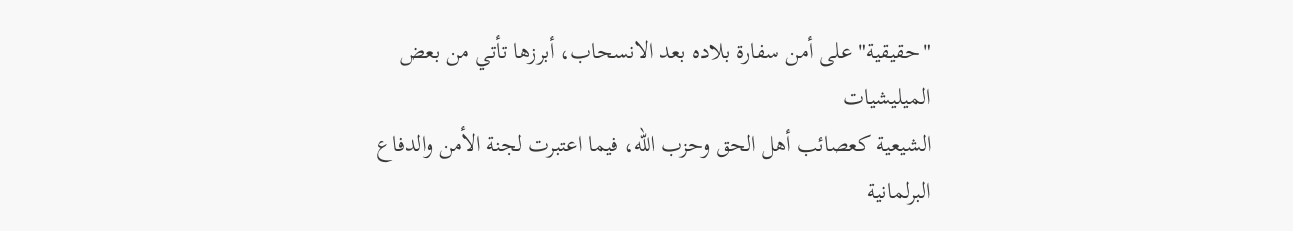"حقيقية" على أمن سفارة بلاده بعد الانسحاب، أبرزها تأتي من بعض الميليشيات
الشيعية كعصائب أهل الحق وحزب الله، فيما اعتبرت لجنة الأمن والدفاع البرلمانية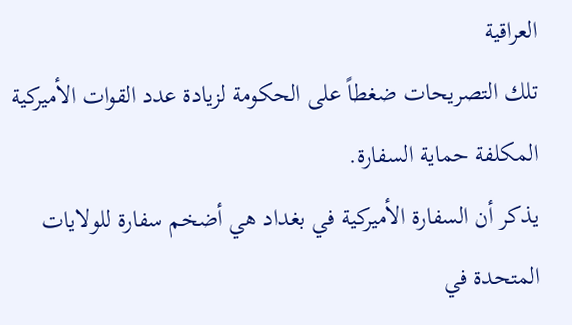العراقية
تلك التصريحات ضغطاً على الحكومة لزيادة عدد القوات الأميركية المكلفة حماية السفارة.
يذكر أن السفارة الأميركية في بغداد هي أضخم سفارة للولايات
المتحدة في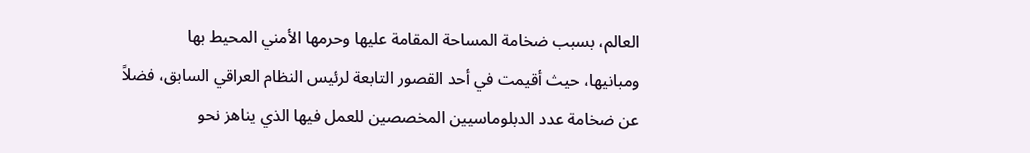العالم، بسبب ضخامة المساحة المقامة عليها وحرمها الأمني المحيط بها
ومبانيها، حيث أقيمت في أحد القصور التابعة لرئيس النظام العراقي السابق، فضلاً
عن ضخامة عدد الدبلوماسيين المخصصين للعمل فيها الذي يناهز نحو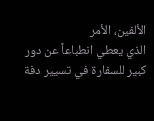الألفين، الأمر
الذي يعطي انطباعاً عن دور كبير للسفارة في تسيير دفة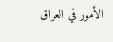الأمور في العراق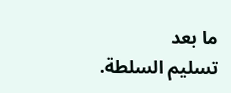ما بعد
تسليم السلطة.